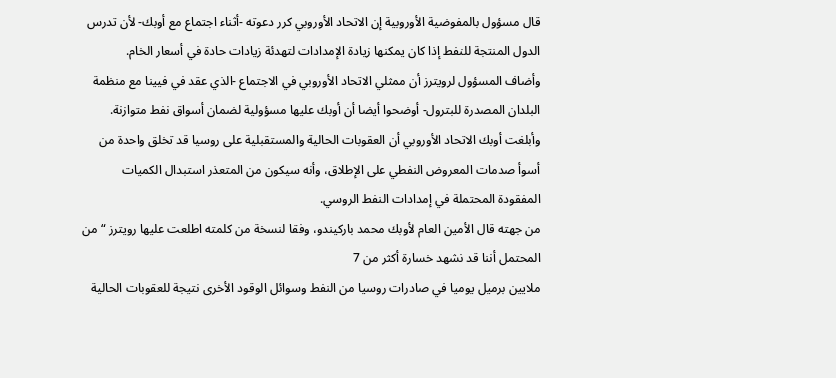قال مسؤول بالمفوضية الأوروبية إن الاتحاد الأوروبي كرر دعوته -أثناء اجتماع مع أوبك- لأن تدرس الدول المنتجة للنفط إذا كان يمكنها زيادة الإمدادات لتهدئة زيادات حادة في أسعار الخام.
وأضاف المسؤول لرويترز أن ممثلي الاتحاد الأوروبي في الاجتماع -الذي عقد في فيينا مع منظمة البلدان المصدرة للبترول- أوضحوا أيضا أن أوبك عليها مسؤولية لضمان أسواق نفط متوازنة.
وأبلغت أوبك الاتحاد الأوروبي أن العقوبات الحالية والمستقبلية على روسيا قد تخلق واحدة من أسوأ صدمات المعروض النفطي على الإطلاق، وأنه سيكون من المتعذر استبدال الكميات المفقودة المحتملة في إمدادات النفط الروسي.
من جهته قال الأمين العام لأوبك محمد باركيندو، وفقا لنسخة من كلمته اطلعت عليها رويترز “من المحتمل أننا قد نشهد خسارة أكثر من 7
ملايين برميل يوميا في صادرات روسيا من النفط وسوائل الوقود الأخرى نتيجة للعقوبات الحالية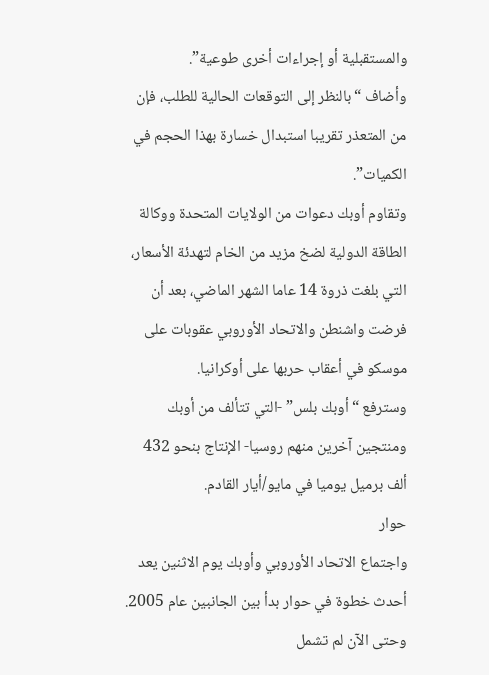والمستقبلية أو إجراءات أخرى طوعية”.
وأضاف “بالنظر إلى التوقعات الحالية للطلب، فإن من المتعذر تقريبا استبدال خسارة بهذا الحجم في الكميات”.
وتقاوم أوبك دعوات من الولايات المتحدة ووكالة الطاقة الدولية لضخ مزيد من الخام لتهدئة الأسعار، التي بلغت ذروة 14 عاما الشهر الماضي، بعد أن فرضت واشنطن والاتحاد الأوروبي عقوبات على موسكو في أعقاب حربها على أوكرانيا.
وسترفع “أوبك بلس” -التي تتألف من أوبك ومنتجين آخرين منهم روسيا- الإنتاج بنحو 432 ألف برميل يوميا في مايو/أيار القادم.
حوار
واجتماع الاتحاد الأوروبي وأوبك يوم الاثنين يعد أحدث خطوة في حوار بدأ بين الجانبين عام 2005.
وحتى الآن لم تشمل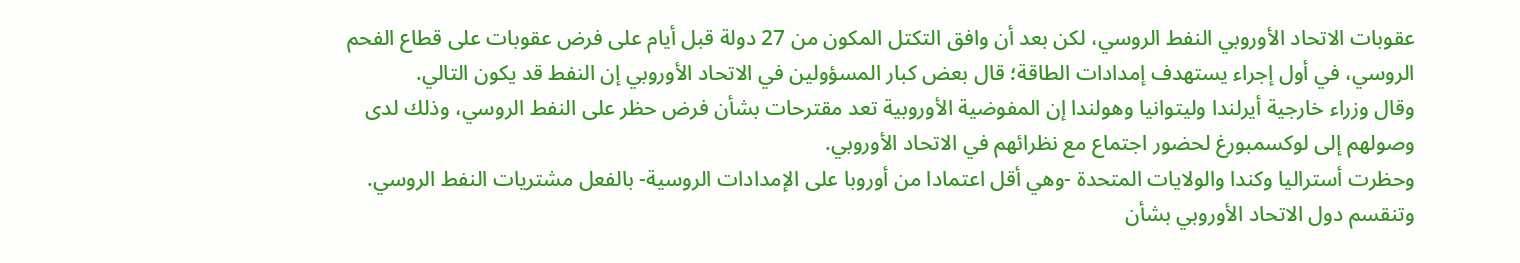عقوبات الاتحاد الأوروبي النفط الروسي، لكن بعد أن وافق التكتل المكون من 27 دولة قبل أيام على فرض عقوبات على قطاع الفحم الروسي، في أول إجراء يستهدف إمدادات الطاقة؛ قال بعض كبار المسؤولين في الاتحاد الأوروبي إن النفط قد يكون التالي.
وقال وزراء خارجية أيرلندا وليتوانيا وهولندا إن المفوضية الأوروبية تعد مقترحات بشأن فرض حظر على النفط الروسي، وذلك لدى وصولهم إلى لوكسمبورغ لحضور اجتماع مع نظرائهم في الاتحاد الأوروبي.
وحظرت أستراليا وكندا والولايات المتحدة -وهي أقل اعتمادا من أوروبا على الإمدادات الروسية- بالفعل مشتريات النفط الروسي.
وتنقسم دول الاتحاد الأوروبي بشأن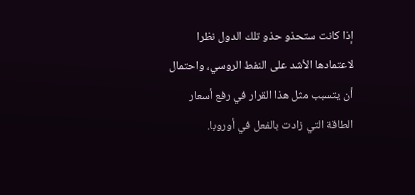إذا كانت ستحذو حذو تلك الدول نظرا لاعتمادها الأشد على النفط الروسي، واحتمال أن يتسبب مثل هذا القرار في رفع أسعار الطاقة التي زادت بالفعل في أوروبا.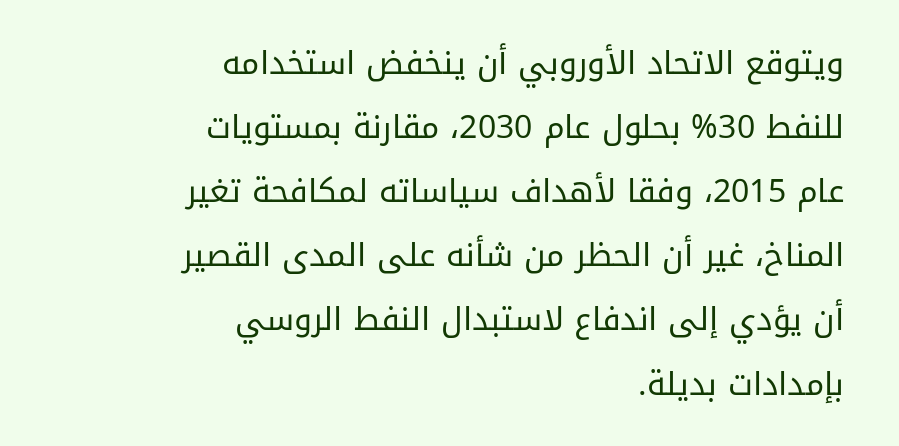ويتوقع الاتحاد الأوروبي أن ينخفض استخدامه للنفط 30% بحلول عام 2030، مقارنة بمستويات عام 2015، وفقا لأهداف سياساته لمكافحة تغير المناخ، غير أن الحظر من شأنه على المدى القصير أن يؤدي إلى اندفاع لاستبدال النفط الروسي بإمدادات بديلة.